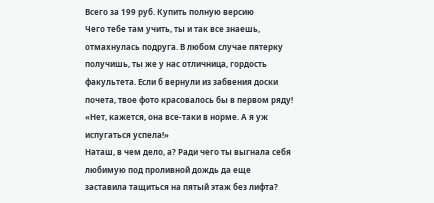Всего за 199 руб. Купить полную версию
Чего тебе там учить, ты и так все знаешь, отмахнулась подруга. В любом случае пятерку получишь, ты же у нас отличница, гордость факультета. Если б вернули из забвения доски почета, твое фото красовалось бы в первом ряду!
«Нет, кажется, она все-таки в норме. А я уж испугаться успела!»
Наташ, в чем дело, а? Ради чего ты выгнала себя любимую под проливной дождь да еще заставила тащиться на пятый этаж без лифта?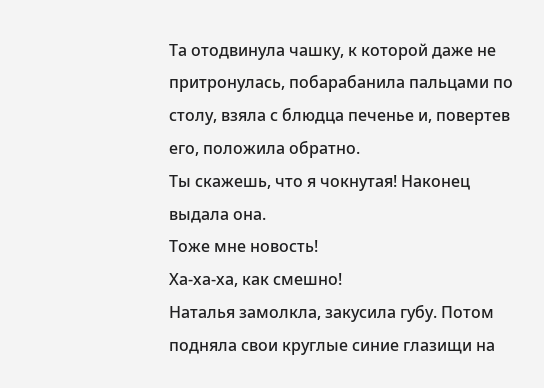Та отодвинула чашку, к которой даже не притронулась, побарабанила пальцами по столу, взяла с блюдца печенье и, повертев его, положила обратно.
Ты скажешь, что я чокнутая! Наконец выдала она.
Тоже мне новость!
Ха-ха-ха, как смешно!
Наталья замолкла, закусила губу. Потом подняла свои круглые синие глазищи на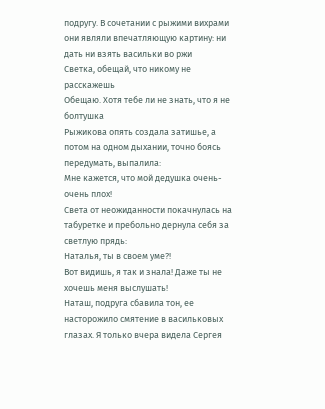подругу. В сочетании с рыжими вихрами они являли впечатляющую картину: ни дать ни взять васильки во ржи
Светка, обещай, что никому не расскажешь
Обещаю. Хотя тебе ли не знать, что я не болтушка
Рыжикова опять создала затишье, а потом на одном дыхании, точно боясь передумать, выпалила:
Мне кажется, что мой дедушка очень-очень плох!
Света от неожиданности покачнулась на табуретке и пребольно дернула себя за светлую прядь:
Наталья, ты в своем уме?!
Вот видишь, я так и знала! Даже ты не хочешь меня выслушать!
Наташ, подруга сбавила тон, ее насторожило смятение в васильковых глазах. Я только вчера видела Сергея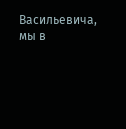Васильевича, мы в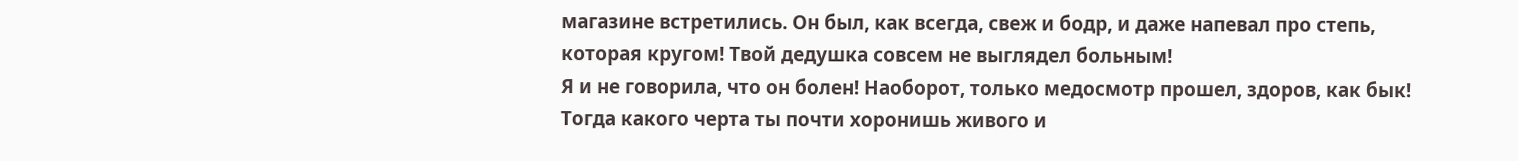магазине встретились. Он был, как всегда, свеж и бодр, и даже напевал про степь, которая кругом! Твой дедушка совсем не выглядел больным!
Я и не говорила, что он болен! Наоборот, только медосмотр прошел, здоров, как бык!
Тогда какого черта ты почти хоронишь живого и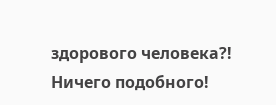здорового человека?!
Ничего подобного!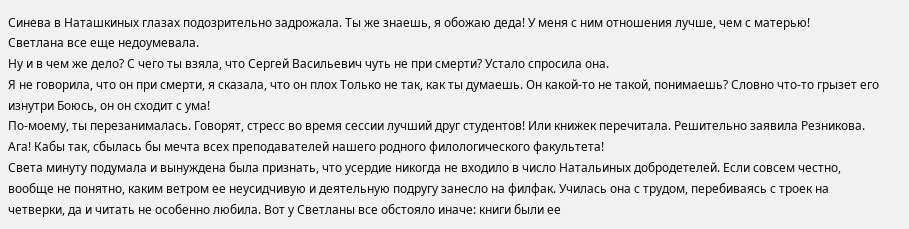Синева в Наташкиных глазах подозрительно задрожала. Ты же знаешь, я обожаю деда! У меня с ним отношения лучше, чем с матерью!
Светлана все еще недоумевала.
Ну и в чем же дело? С чего ты взяла, что Сергей Васильевич чуть не при смерти? Устало спросила она.
Я не говорила, что он при смерти, я сказала, что он плох Только не так, как ты думаешь. Он какой-то не такой, понимаешь? Словно что-то грызет его изнутри Боюсь, он он сходит с ума!
По-моему, ты перезанималась. Говорят, стресс во время сессии лучший друг студентов! Или книжек перечитала. Решительно заявила Резникова.
Ага! Кабы так, сбылась бы мечта всех преподавателей нашего родного филологического факультета!
Света минуту подумала и вынуждена была признать, что усердие никогда не входило в число Натальиных добродетелей. Если совсем честно, вообще не понятно, каким ветром ее неусидчивую и деятельную подругу занесло на филфак. Училась она с трудом, перебиваясь с троек на четверки, да и читать не особенно любила. Вот у Светланы все обстояло иначе: книги были ее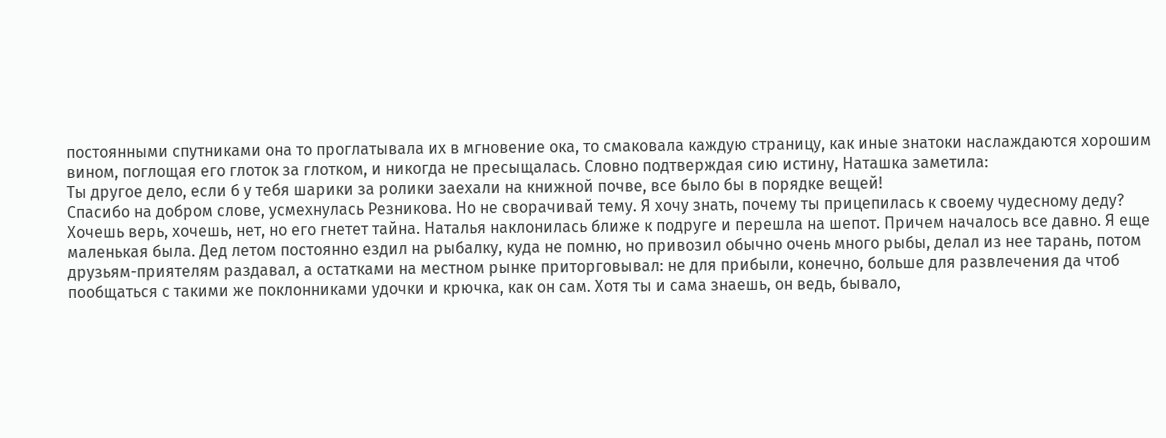постоянными спутниками она то проглатывала их в мгновение ока, то смаковала каждую страницу, как иные знатоки наслаждаются хорошим вином, поглощая его глоток за глотком, и никогда не пресыщалась. Словно подтверждая сию истину, Наташка заметила:
Ты другое дело, если б у тебя шарики за ролики заехали на книжной почве, все было бы в порядке вещей!
Спасибо на добром слове, усмехнулась Резникова. Но не сворачивай тему. Я хочу знать, почему ты прицепилась к своему чудесному деду?
Хочешь верь, хочешь, нет, но его гнетет тайна. Наталья наклонилась ближе к подруге и перешла на шепот. Причем началось все давно. Я еще маленькая была. Дед летом постоянно ездил на рыбалку, куда не помню, но привозил обычно очень много рыбы, делал из нее тарань, потом друзьям-приятелям раздавал, а остатками на местном рынке приторговывал: не для прибыли, конечно, больше для развлечения да чтоб пообщаться с такими же поклонниками удочки и крючка, как он сам. Хотя ты и сама знаешь, он ведь, бывало,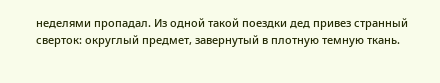неделями пропадал. Из одной такой поездки дед привез странный сверток: округлый предмет, завернутый в плотную темную ткань.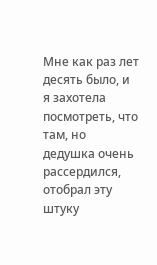Мне как раз лет десять было, и я захотела посмотреть, что там, но дедушка очень рассердился, отобрал эту штуку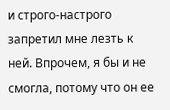и строго-настрого запретил мне лезть к ней. Впрочем, я бы и не смогла, потому что он ее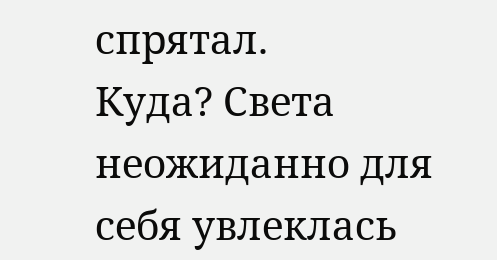спрятал.
Куда? Света неожиданно для себя увлеклась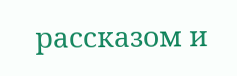рассказом и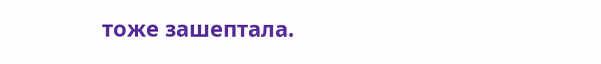тоже зашептала.